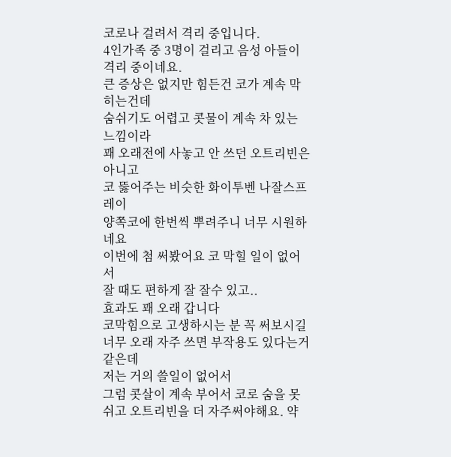코로나 걸려서 격리 중입니다.
4인가족 중 3명이 걸리고 음성 아들이 격리 중이네요.
큰 증상은 없지만 힘든건 코가 계속 막히는건데
숨쉬기도 어렵고 콧물이 계속 차 있는 느낌이라
꽤 오래전에 사놓고 안 쓰던 오트리빈은 아니고
코 뚫어주는 비슷한 화이투벤 나잘스프레이
양쪽코에 한번씩 뿌려주니 너무 시원하네요
이번에 첨 써봤어요 코 막힐 일이 없어서
잘 때도 편하게 잘 잘수 있고..
효과도 꽤 오래 갑니다
코막힘으로 고생하시는 분 꼭 써보시길
너무 오래 자주 쓰면 부작용도 있다는거 같은데
저는 거의 쓸일이 없어서
그럼 콧살이 계속 부어서 코로 숨을 못쉬고 오트리빈을 더 자주써야해요. 약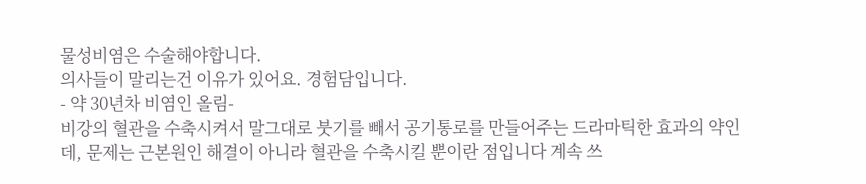물성비염은 수술해야합니다.
의사들이 말리는건 이유가 있어요. 경험담입니다.
- 약 30년차 비염인 올림-
비강의 혈관을 수축시켜서 말그대로 붓기를 빼서 공기통로를 만들어주는 드라마틱한 효과의 약인데, 문제는 근본원인 해결이 아니라 혈관을 수축시킬 뿐이란 점입니다 계속 쓰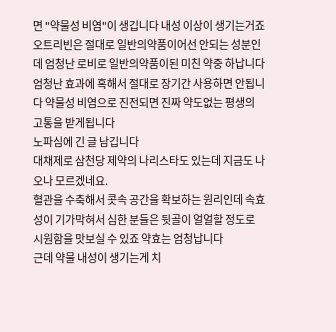면 "약물성 비염"이 생깁니다 내성 이상이 생기는거죠
오트리빈은 절대로 일반의약품이어선 안되는 성분인데 엄청난 로비로 일반의약품이된 미친 약중 하납니다 엄청난 효과에 혹해서 절대로 장기간 사용하면 안됩니다 약물성 비염으로 진전되면 진짜 약도없는 평생의 고통을 받게됩니다
노파심에 긴 글 남깁니다
대채제로 삼천당 제약의 나리스타도 있는데 지금도 나오나 모르겠네요.
혈관을 수축해서 콧속 공간을 확보하는 원리인데 속효성이 기가막혀서 심한 분들은 뒷골이 얼얼할 정도로 시원함을 맛보실 수 있죠 약효는 엄청납니다
근데 약물 내성이 생기는게 치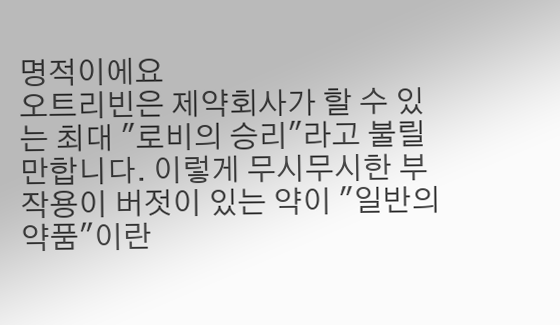명적이에요
오트리빈은 제약회사가 할 수 있는 최대 "로비의 승리"라고 불릴만합니다. 이렇게 무시무시한 부작용이 버젓이 있는 약이 "일반의약품"이란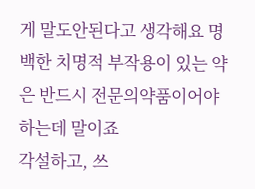게 말도안된다고 생각해요 명백한 치명적 부작용이 있는 약은 반드시 전문의약품이어야 하는데 말이죠
각설하고, 쓰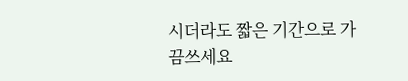시더라도 짧은 기간으로 가끔쓰세요